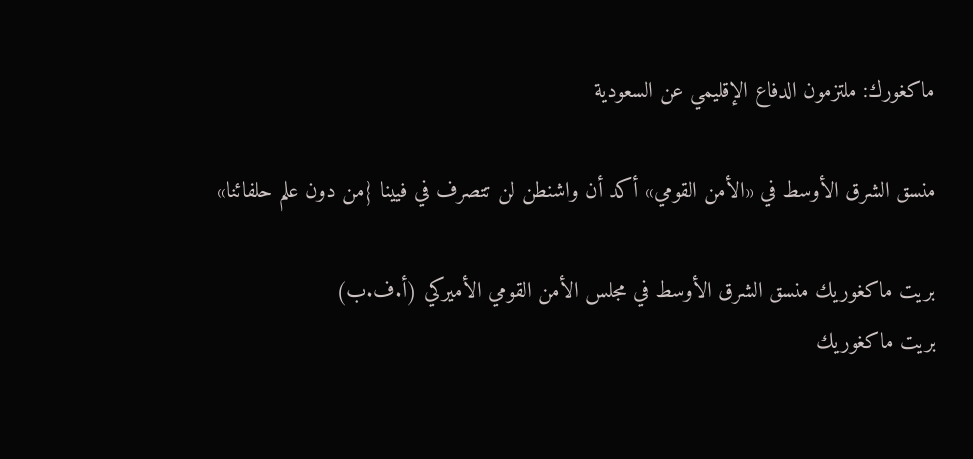ماكغورك: ملتزمون الدفاع الإقليمي عن السعودية

منسق الشرق الأوسط في «الأمن القومي» أكد أن واشنطن لن تتصرف في فيينا {من دون علم حلفائنا»

بريت ماكغوريك منسق الشرق الأوسط في مجلس الأمن القومي الأميركي (أ.ف.ب)
بريت ماكغوريك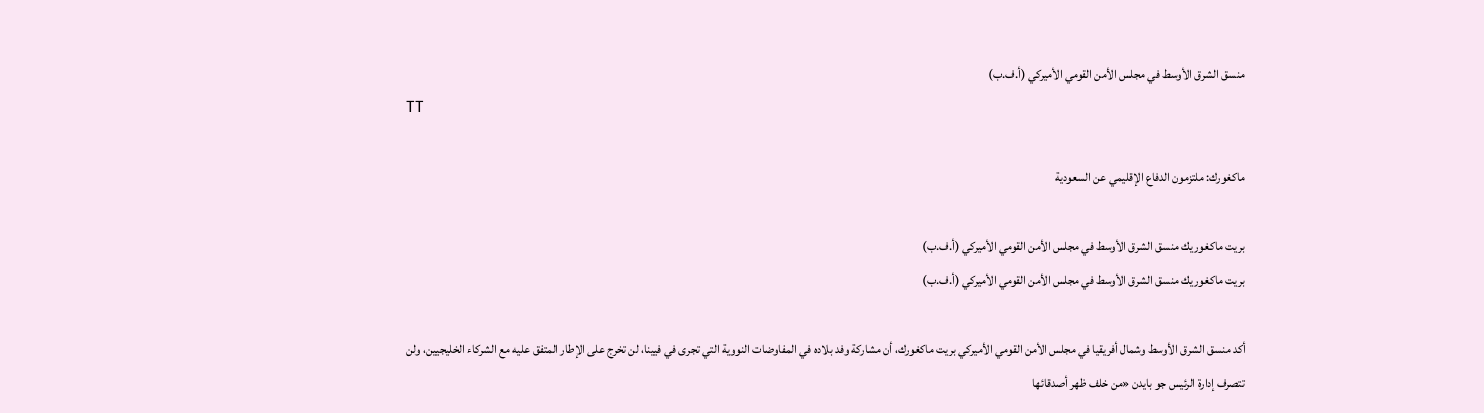منسق الشرق الأوسط في مجلس الأمن القومي الأميركي (أ.ف.ب)
TT

ماكغورك: ملتزمون الدفاع الإقليمي عن السعودية

بريت ماكغوريك منسق الشرق الأوسط في مجلس الأمن القومي الأميركي (أ.ف.ب)
بريت ماكغوريك منسق الشرق الأوسط في مجلس الأمن القومي الأميركي (أ.ف.ب)

أكد منسق الشرق الأوسط وشمال أفريقيا في مجلس الأمن القومي الأميركي بريت ماكغورك، أن مشاركة وفد بلاده في المفاوضات النووية التي تجرى في فيينا، لن تخرج على الإطار المتفق عليه مع الشركاء الخليجيين، ولن تتصرف إدارة الرئيس جو بايدن «من خلف ظهر أصدقائها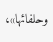وحلفائها»،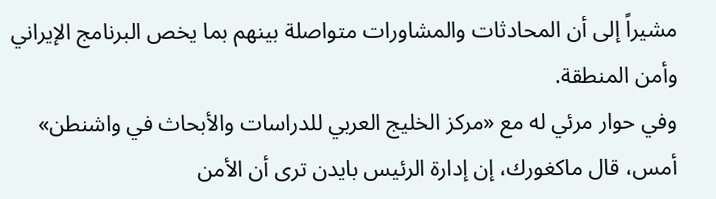مشيراً إلى أن المحادثات والمشاورات متواصلة بينهم بما يخص البرنامج الإيراني وأمن المنطقة.
وفي حوار مرئي له مع «مركز الخليج العربي للدراسات والأبحاث في واشنطن» أمس، قال ماكغورك، إن إدارة الرئيس بايدن ترى أن الأمن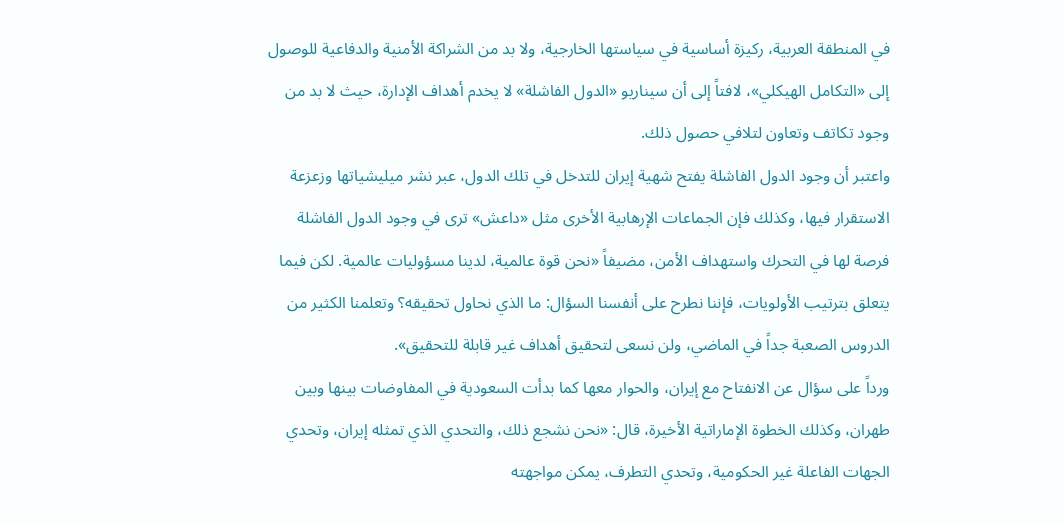في المنطقة العربية، ركيزة أساسية في سياستها الخارجية، ولا بد من الشراكة الأمنية والدفاعية للوصول إلى «التكامل الهيكلي»، لافتاً إلى أن سيناريو «الدول الفاشلة» لا يخدم أهداف الإدارة، حيث لا بد من وجود تكاتف وتعاون لتلافي حصول ذلك.
واعتبر أن وجود الدول الفاشلة يفتح شهية إيران للتدخل في تلك الدول، عبر نشر ميليشياتها وزعزعة الاستقرار فيها، وكذلك فإن الجماعات الإرهابية الأخرى مثل «داعش» ترى في وجود الدول الفاشلة فرصة لها في التحرك واستهداف الأمن، مضيفاً «نحن قوة عالمية، لدينا مسؤوليات عالمية. لكن فيما يتعلق بترتيب الأولويات، فإننا نطرح على أنفسنا السؤال: ما الذي نحاول تحقيقه؟ وتعلمنا الكثير من الدروس الصعبة جداً في الماضي، ولن نسعى لتحقيق أهداف غير قابلة للتحقيق».
ورداً على سؤال عن الانفتاح مع إيران، والحوار معها كما بدأت السعودية في المفاوضات بينها وبين طهران، وكذلك الخطوة الإماراتية الأخيرة، قال: «نحن نشجع ذلك، والتحدي الذي تمثله إيران، وتحدي الجهات الفاعلة غير الحكومية، وتحدي التطرف، يمكن مواجهته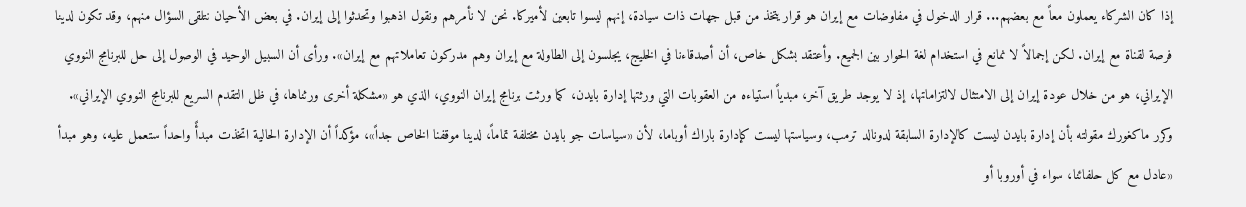إذا كان الشركاء يعملون معاً مع بعضهم... قرار الدخول في مفاوضات مع إيران هو قرار يتخذ من قبل جهات ذات سيادة، إنهم ليسوا تابعين لأميركا. نحن لا نأمرهم ونقول اذهبوا وتحدثوا إلى إيران. في بعض الأحيان نتلقى السؤال منهم، وقد تكون لدينا فرصة لقناة مع إيران. لكن إجمالاً لا نمانع في استخدام لغة الحوار بين الجميع. وأعتقد بشكل خاص، أن أصدقاءنا في الخليج، يجلسون إلى الطاولة مع إيران وهم مدركون تعاملاتهم مع إيران». ورأى أن السبيل الوحيد في الوصول إلى حل للبرنامج النووي الإيراني، هو من خلال عودة إيران إلى الامتثال لالتزاماتها، إذ لا يوجد طريق آخر، مبدياً استياءه من العقوبات التي ورثتها إدارة بايدن، كما ورثت برنامج إيران النووي، الذي هو «مشكلة أخرى ورثناها، في ظل التقدم السريع للبرنامج النووي الإيراني».
وكرر ماكغورك مقولته بأن إدارة بايدن ليست كالإدارة السابقة لدونالد ترمب، وسياستها ليست كإدارة باراك أوباما، لأن «سياسات جو بايدن مختلفة تماماً، لدينا موقفنا الخاص جداً»، مؤكداً أن الإدارة الحالية اتخذت مبدأً واحداً ستعمل عليه، وهو مبدأ «عادل مع كل حلفائنا، سواء في أوروبا أو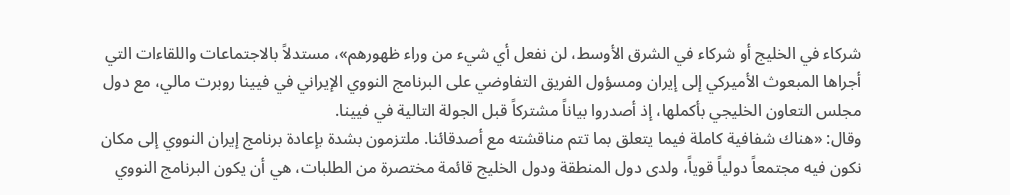شركاء في الخليج أو شركاء في الشرق الأوسط، لن نفعل أي شيء من وراء ظهورهم»، مستدلاً بالاجتماعات واللقاءات التي أجراها المبعوث الأميركي إلى إيران ومسؤول الفريق التفاوضي على البرنامج النووي الإيراني في فيينا روبرت مالي، مع دول مجلس التعاون الخليجي بأكملها، إذ أصدروا بياناً مشتركاً قبل الجولة التالية في فيينا.
وقال: «هناك شفافية كاملة فيما يتعلق بما تتم مناقشته مع أصدقائنا. ملتزمون بشدة بإعادة برنامج إيران النووي إلى مكان نكون فيه مجتمعاً دولياً قوياً، ولدى دول المنطقة ودول الخليج قائمة مختصرة من الطلبات، هي أن يكون البرنامج النووي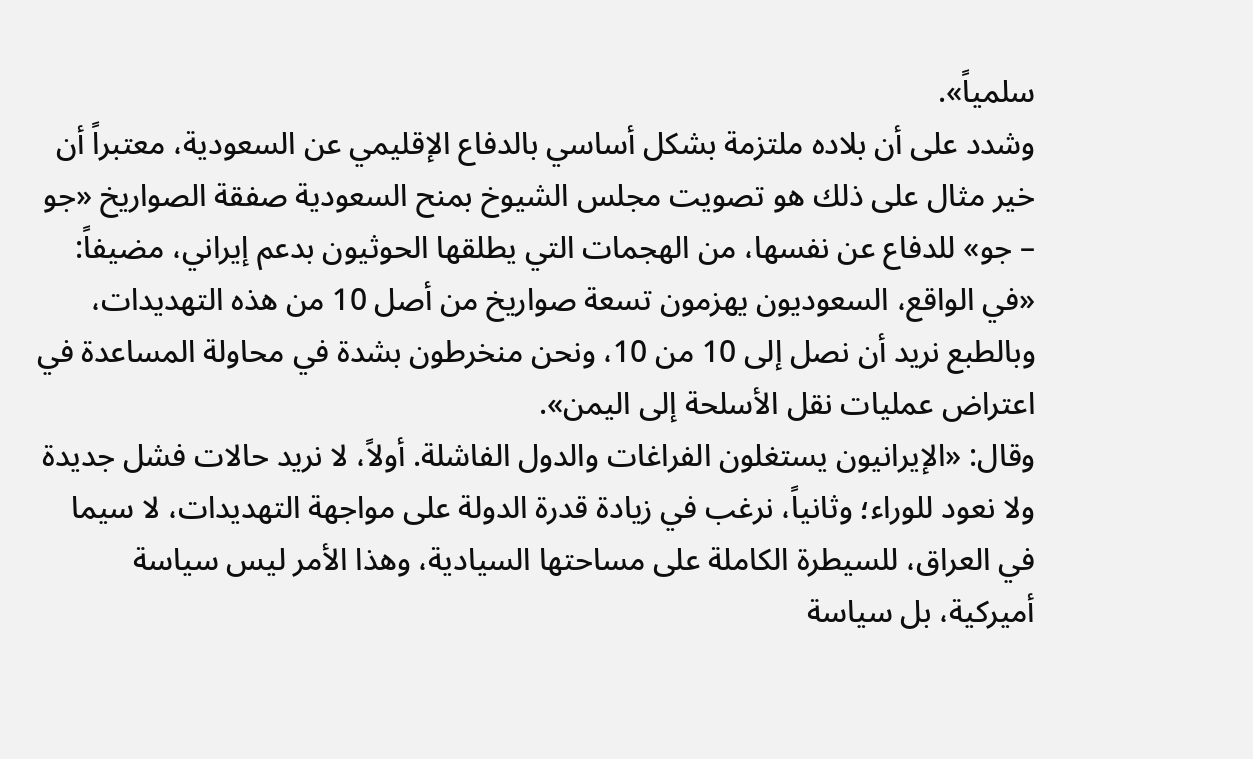سلمياً».
وشدد على أن بلاده ملتزمة بشكل أساسي بالدفاع الإقليمي عن السعودية، معتبراً أن خير مثال على ذلك هو تصويت مجلس الشيوخ بمنح السعودية صفقة الصواريخ «جو – جو» للدفاع عن نفسها، من الهجمات التي يطلقها الحوثيون بدعم إيراني، مضيفاً: «في الواقع، السعوديون يهزمون تسعة صواريخ من أصل 10 من هذه التهديدات، وبالطبع نريد أن نصل إلى 10 من 10، ونحن منخرطون بشدة في محاولة المساعدة في اعتراض عمليات نقل الأسلحة إلى اليمن».
وقال: «الإيرانيون يستغلون الفراغات والدول الفاشلة. أولاً، لا نريد حالات فشل جديدة ولا نعود للوراء؛ وثانياً، نرغب في زيادة قدرة الدولة على مواجهة التهديدات، لا سيما في العراق، للسيطرة الكاملة على مساحتها السيادية، وهذا الأمر ليس سياسة أميركية، بل سياسة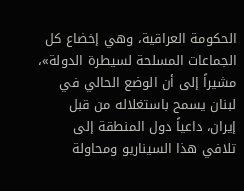الحكومة العراقية، وهي إخضاع كل الجماعات المسلحة لسيطرة الدولة»، مشيراً إلى أن الوضع الحالي في لبنان يسمح باستغلاله من قبل إيران، داعياً دول المنطقة إلى تلافي هذا السيناريو ومحاولة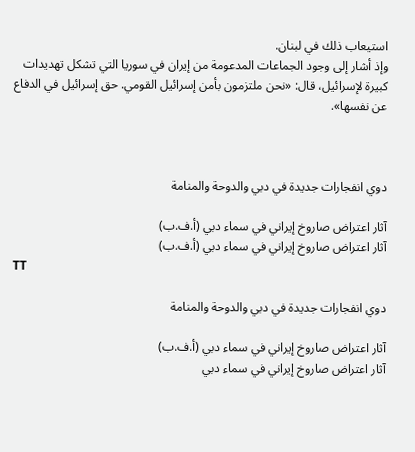استيعاب ذلك في لبنان.
وإذ أشار إلى وجود الجماعات المدعومة من إيران في سوريا التي تشكل تهديدات كبيرة لإسرائيل، قال: «نحن ملتزمون بأمن إسرائيل القومي. حق إسرائيل في الدفاع عن نفسها».



دوي انفجارات جديدة في دبي والدوحة والمنامة

آثار اعتراض صاروخ إيراني في سماء دبي (أ.ف.ب)
آثار اعتراض صاروخ إيراني في سماء دبي (أ.ف.ب)
TT

دوي انفجارات جديدة في دبي والدوحة والمنامة

آثار اعتراض صاروخ إيراني في سماء دبي (أ.ف.ب)
آثار اعتراض صاروخ إيراني في سماء دبي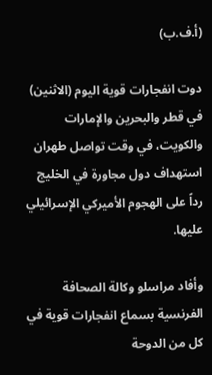(أ.ف.ب)

دوت انفجارات قوية اليوم (الاثنين) في قطر والبحرين والإمارات والكويت، في وقت تواصل طهران استهداف دول مجاورة في الخليج رداً على الهجوم الأميركي الإسرائيلي عليها.

وأفاد مراسلو وكالة الصحافة الفرنسية بسماع انفجارات قوية في كل من الدوحة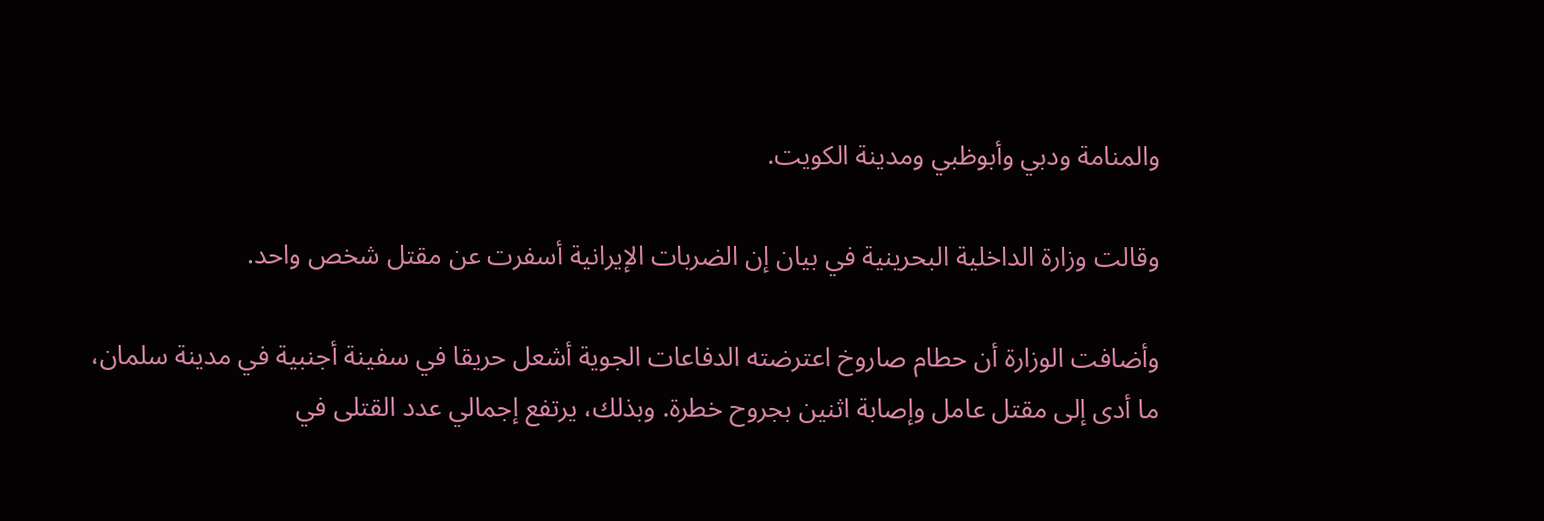والمنامة ودبي وأبوظبي ومدينة الكويت.

وقالت وزارة الداخلية البحرينية في بيان إن الضربات الإيرانية أسفرت عن مقتل شخص واحد.

وأضافت الوزارة أن حطام صاروخ اعترضته الدفاعات الجوية أشعل حريقا في سفينة أجنبية في مدينة سلمان، ما أدى إلى مقتل عامل وإصابة اثنين بجروح خطرة. وبذلك، يرتفع إجمالي عدد القتلى في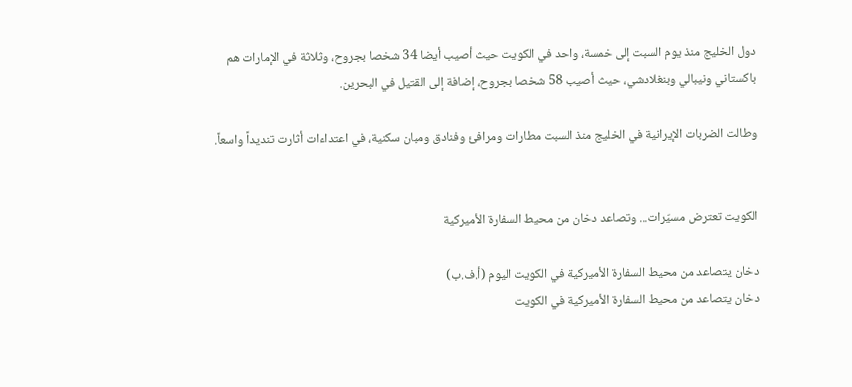دول الخليج منذ يوم السبت إلى خمسة، واحد في الكويت حيث أصيب أيضا 34 شخصا بجروح، وثلاثة في الإمارات هم باكستاني ونيبالي وبنغلادشي، حيث أصيب 58 شخصا بجروح، إضافة إلى القتيل في البحرين.

وطالت الضربات الإيرانية في الخليج منذ السبت مطارات ومرافئ وفنادق ومبان سكنية، في اعتداءات أثارت تنديداً واسعاً.


الكويت تعترض مسيّرات... وتصاعد دخان من محيط السفارة الأميركية

دخان يتصاعد من محيط السفارة الأميركية في الكويت اليوم (أ.ف.ب)
دخان يتصاعد من محيط السفارة الأميركية في الكويت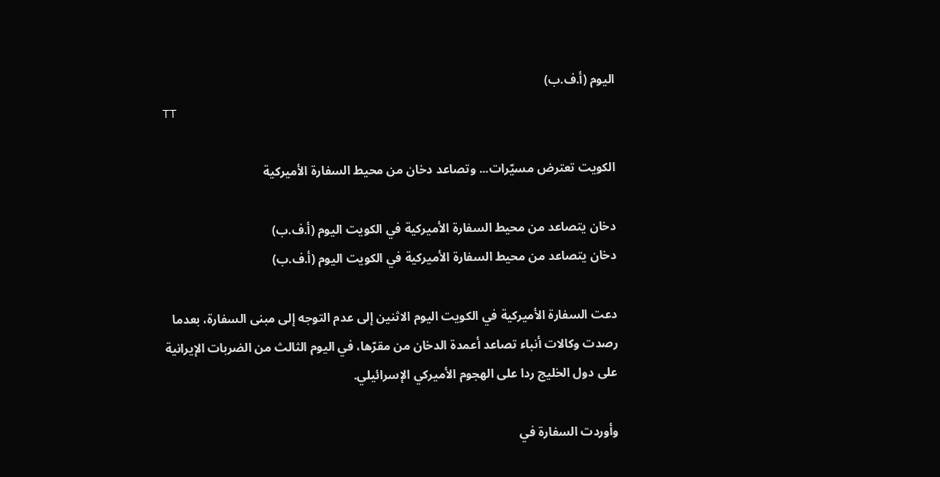اليوم (أ.ف.ب)
TT

الكويت تعترض مسيّرات... وتصاعد دخان من محيط السفارة الأميركية

دخان يتصاعد من محيط السفارة الأميركية في الكويت اليوم (أ.ف.ب)
دخان يتصاعد من محيط السفارة الأميركية في الكويت اليوم (أ.ف.ب)

دعت السفارة الأميركية في الكويت اليوم الاثنين إلى عدم التوجه إلى مبنى السفارة، بعدما رصدت وكالات أنباء تصاعد أعمدة الدخان من مقرّها، في اليوم الثالث من الضربات الإيرانية على دول الخليج ردا على الهجوم الأميركي الإسرائيلي.

وأوردت السفارة في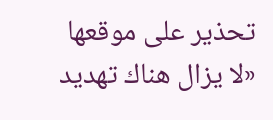تحذير على موقعها «لا يزال هناك تهديد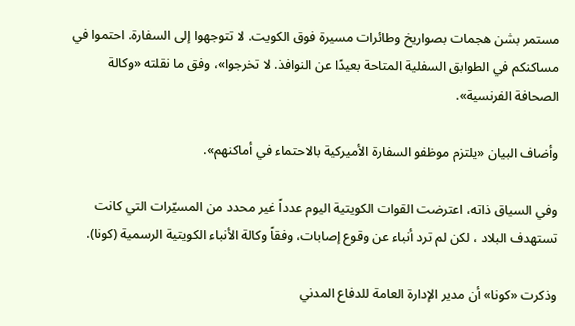مستمر بشن هجمات بصواريخ وطائرات مسيرة فوق الكويت. لا تتوجهوا إلى السفارة. احتموا في مساكنكم في الطوابق السفلية المتاحة بعيدًا عن النوافذ. لا تخرجوا»، وفق ما نقلته «وكالة الصحافة الفرنسية».

وأضاف البيان «يلتزم موظفو السفارة الأميركية بالاحتماء في أماكنهم».

وفي السياق ذاته، اعترضت القوات الكويتية اليوم عدداً غير محدد من المسيّرات التي كانت تستهدف البلاد ، لكن لم ترد أنباء عن وقوع إصابات، وفقاً وكالة الأنباء الكويتية الرسمية (كونا).

وذكرت «كونا» أن مدير الإدارة العامة للدفاع المدني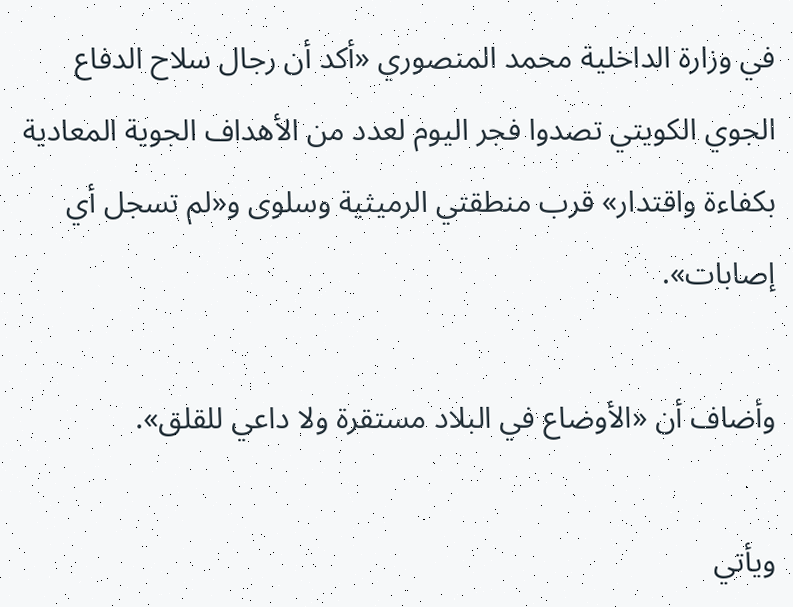في وزارة الداخلية محمد المنصوري «أكد أن رجال سلاح الدفاع الجوي الكويتي تصدوا فجر اليوم لعدد من الأهداف الجوية المعادية بكفاءة واقتدار» قرب منطقتي الرميثية وسلوى و«لم تسجل أي إصابات».

وأضاف أن «الأوضاع في البلاد مستقرة ولا داعي للقلق».

ويأتي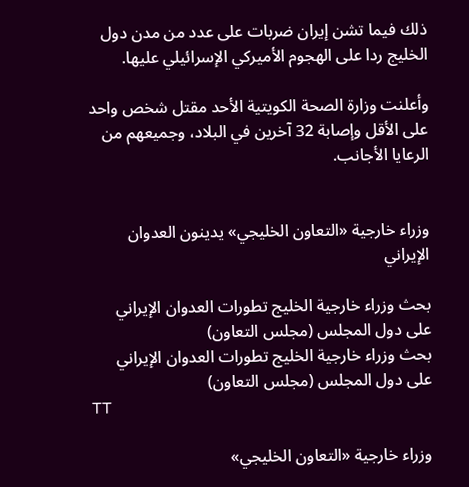ذلك فيما تشن إيران ضربات على عدد من مدن دول الخليج ردا على الهجوم الأميركي الإسرائيلي عليها.

وأعلنت وزارة الصحة الكويتية الأحد مقتل شخص واحد على الأقل وإصابة 32 آخرين في البلاد، وجميعهم من الرعايا الأجانب.


وزراء خارجية «التعاون الخليجي» يدينون العدوان الإيراني

بحث وزراء خارجية الخليج تطورات العدوان الإيراني على دول المجلس (مجلس التعاون)
بحث وزراء خارجية الخليج تطورات العدوان الإيراني على دول المجلس (مجلس التعاون)
TT

وزراء خارجية «التعاون الخليجي»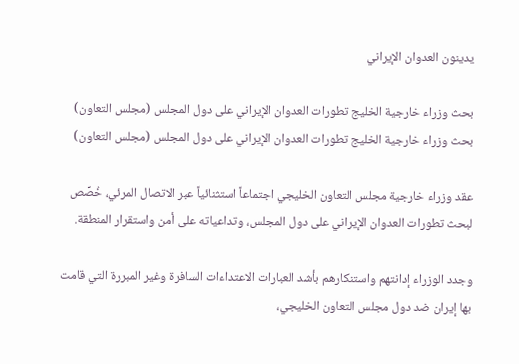يدينون العدوان الإيراني

بحث وزراء خارجية الخليج تطورات العدوان الإيراني على دول المجلس (مجلس التعاون)
بحث وزراء خارجية الخليج تطورات العدوان الإيراني على دول المجلس (مجلس التعاون)

عقد وزراء خارجية مجلس التعاون الخليجي اجتماعاً استثنائياً عبر الاتصال المرئي، خُصِّص لبحث تطورات العدوان الإيراني على دول المجلس، وتداعياته على أمن واستقرار المنطقة.

وجدد الوزراء إدانتهم واستنكارهم بأشد العبارات الاعتداءات السافرة وغير المبررة التي قامت بها إيران ضد دول مجلس التعاون الخليجي،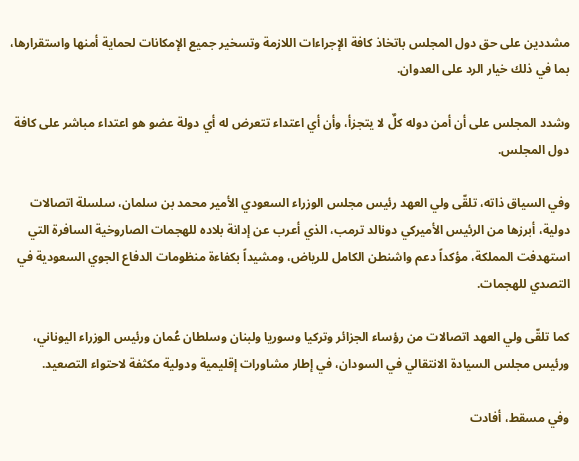مشددين على حق دول المجلس باتخاذ كافة الإجراءات اللازمة وتسخير جميع الإمكانات لحماية أمنها واستقرارها، بما في ذلك خيار الرد على العدوان.

وشدد المجلس على أن أمن دوله كلٌ لا يتجزأ، وأن أي اعتداء تتعرض له أي دولة عضو هو اعتداء مباشر على كافة دول المجلس.

وفي السياق ذاته، تلقّى ولي العهد رئيس مجلس الوزراء السعودي الأمير محمد بن سلمان، سلسلة اتصالات دولية، أبرزها من الرئيس الأميركي دونالد ترمب، الذي أعرب عن إدانة بلاده للهجمات الصاروخية السافرة التي استهدفت المملكة، مؤكداً دعم واشنطن الكامل للرياض، ومشيداً بكفاءة منظومات الدفاع الجوي السعودية في التصدي للهجمات.

كما تلقّى ولي العهد اتصالات من رؤساء الجزائر وتركيا وسوريا ولبنان وسلطان عُمان ورئيس الوزراء اليوناني، ورئيس مجلس السيادة الانتقالي في السودان، في إطار مشاورات إقليمية ودولية مكثفة لاحتواء التصعيد.

وفي مسقط، أفادت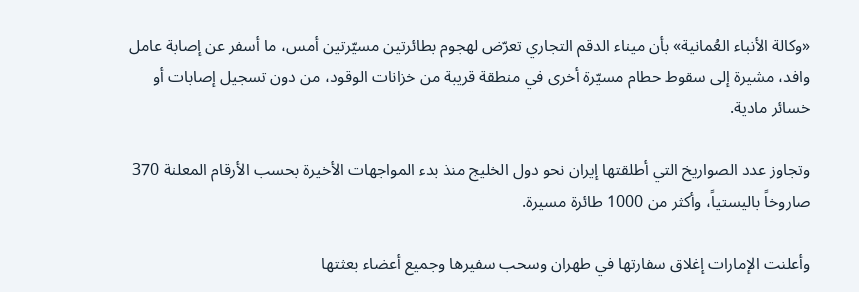«وكالة الأنباء العُمانية» بأن ميناء الدقم التجاري تعرّض لهجوم بطائرتين مسيّرتين أمس، ما أسفر عن إصابة عامل وافد، مشيرة إلى سقوط حطام مسيّرة أخرى في منطقة قريبة من خزانات الوقود، من دون تسجيل إصابات أو خسائر مادية.

وتجاوز عدد الصواريخ التي أطلقتها إيران نحو دول الخليج منذ بدء المواجهات الأخيرة بحسب الأرقام المعلنة 370 صاروخاً باليستياً، وأكثر من 1000 طائرة مسيرة.

وأعلنت الإمارات إغلاق سفارتها في طهران وسحب سفيرها وجميع أعضاء بعثتها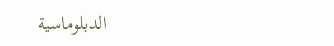الدبلوماسية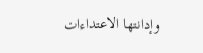وإدانتها الاعتداءات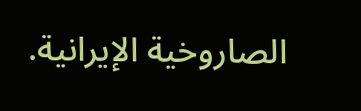الصاروخية الإيرانية.